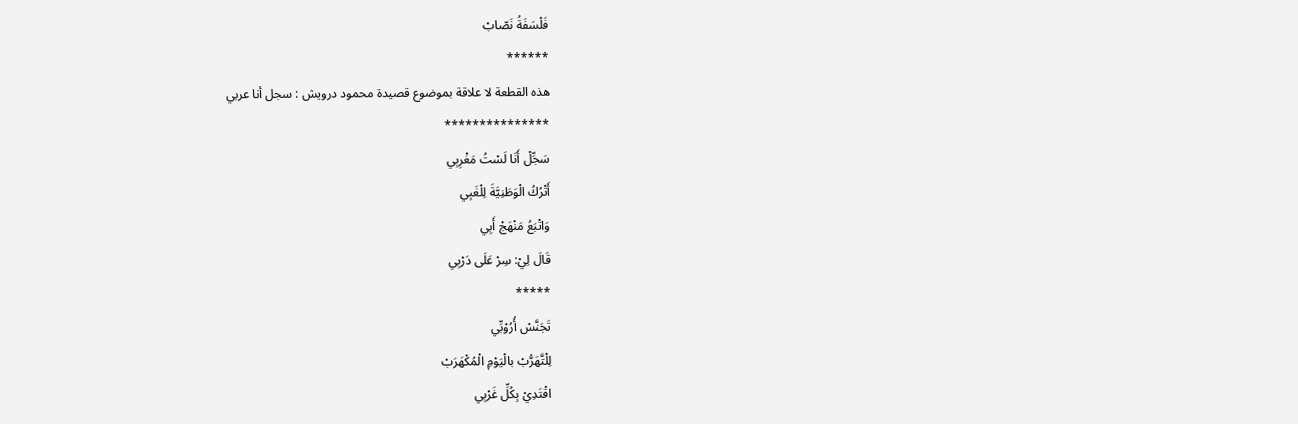فَلْسَفَةُ نَصّابْ
******
هذه القطعة لا علاقة بموضوع قصيدة محمود درويش : سجل أنا عربي
***************
سَجِّلْ أَنَا لَسْتُ مَغْرِبِي
أَتْرُكُ الْوَطَنِيَّةَ لِلْغَبِي
وَاتْبَعُ مَنْهَجْ أَبِي
قَالَ لِيْ: سِرْ عَلَى دَرْبِي
*****
تَجَنَّسْ أُرُوْبِّي
لِلْتَّهَرُّبْ بالْيَوْمِ الْمُكْهَرَبْ
اقْتَدِيْ بِكُلِّ غَرْبِي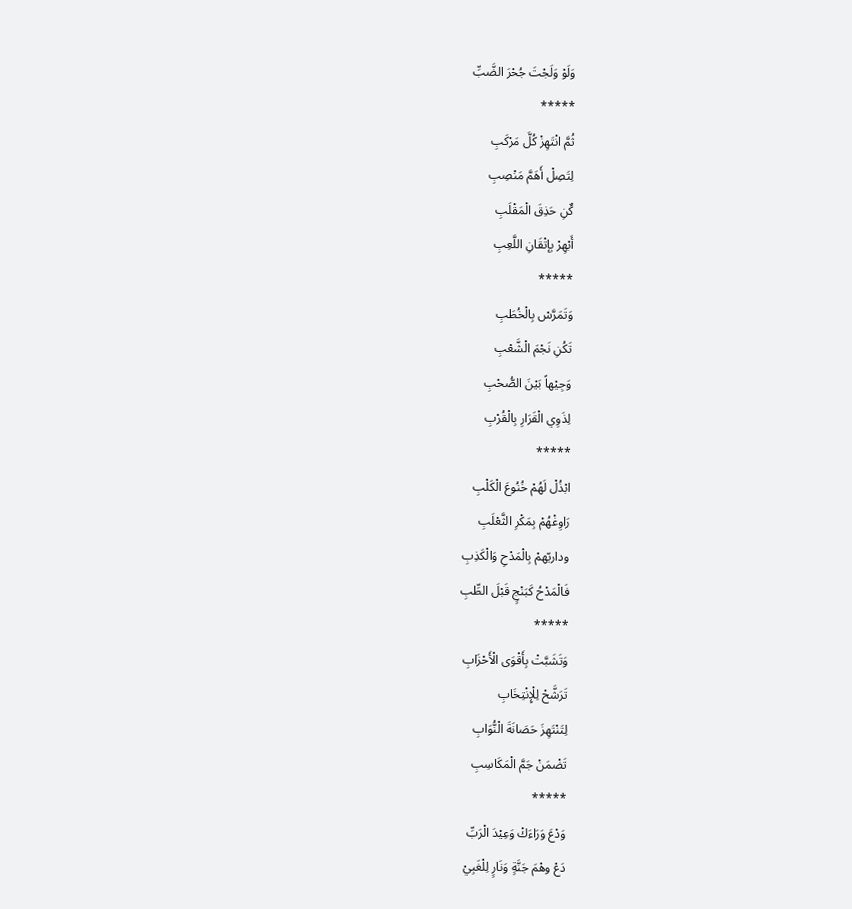وَلَوْ وَلَجْتَ جُحْرَ الضَّبِّ
*****
ثُمَّ انْتَهِزْ كُلَّ مَرْكَبِ
لِتَصِلْ أَهَمَّ مَنْصِبِ
كٌنِ حَذِقَ الْمَقْلَبِ
أَبْهِرْ بِإتْقَانِ اللَّعِبِ
*****
وَتَمَرَّسْ بِالْخُطَبِ
تَكُنِ نَجْمَ الْشَّعْبِ
وَجِيْهاً بَيْنَ الصُّحْبِ
لِذَوِي الْقَرَارِ بِالْقُرْبِ
*****
ابْذُلْ لَهُمْ خُنُوعَ الْكَلْبِ
رَاوِغْهُمْ بِمَكْرِ الثَّعْلَبِ
وداريّهمْ بِالْمَدْحِ وَالْكَذِبِ
فَالْمَدْحُ كَبَنْجٍ قَبْلَ الطِّبِ
*****
وَتَشَبَّتْ بِأَقْوَى الْأَحْزَابِ
تَرَشَّحْ لِلْإِنْتِخَابِ
لِتَنْتَهِزَ حَصَانَةَ الْنُّوَابِ
تَضْمَنْ جَمَّ الْمَكَاسِبِ
*****
وَدْعَ وَرَاءَكْ وَعِيْدَ الْرَبِّ
دَعْ وهْمَ جَنَّةٍ وَنَارٍ لِلْغَبِيْ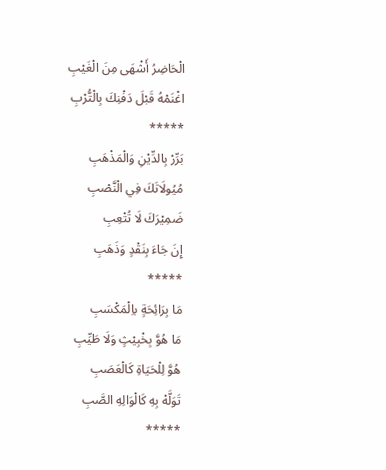الْحَاضِرُ أَشْهَى مِنَ الْغَيْبِ
اغْنَمْهُ قَبْلَ دَفْنِكَ بِالْتُّرْبِ
*****
بَرِّرْ بِالدِّيْنِ وَالْمَذْهَبِ
مُيُولَاتَكَ فِي الْنَّصْبِ
ضَمِيْرَكَ لَا تُتْعِبِ
إِنَ جَاءَ بِنَقْدٍ وَذَهَبِ
*****
مَا بِرَائِحَةٍ باِلْمَكْسَبِ
مَا هُوَّ بِخْبِيْثٍ وَلَا طَيِّبِ
هُوَّ لِلْحَيَاةِ كَالْعَصَبِ
تَوَلَّهْ بِهِ كَالْوَالِهِ الصَّبِ
*****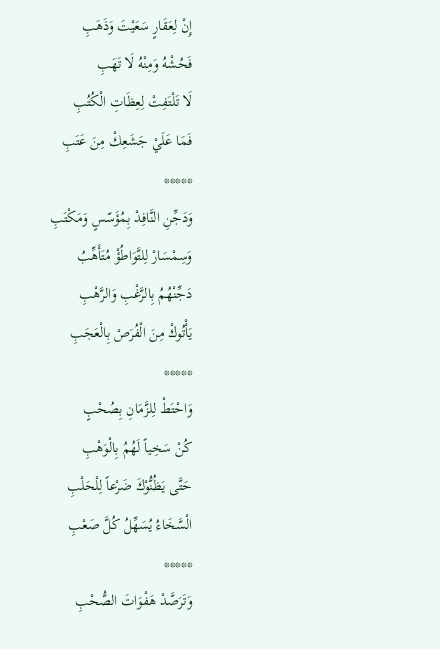إِنْ لِعَقَارٍ سَعَيْتَ وَذَهَبِ
فَحُشْهُ وَمِنْهُ لَا تَهَبِ
لَا تَلْتَفِتْ لِعِظَاتِ الْكُتُبِ
فَمَا عَلَيْ جَشَعِكْ مِنَ عَتَبِ
*****
وَدَجِّنِ النَّافِدْ بِمُؤَسّسٍ وَمَكْتَبِ
وَسِمْسَارْ لِلتَّوَاطُؤْ مُتَأَهِّبُ
دَجِّنْهُمُ بِالرَّغْبِ وَالرَّهْبِ
يَأْتُوكْ مِنَ الْفُرَصْ بِالْعَجَبِ
*****
وَاحْتَطْ لِلزَّمَانِ بِصُحْبٍ
كُنْ سَخِياً لَهُمُ بِالْوَهْبِ
حَتَّى يَظُنُّوْكَ ضَرْعاً لِلْحَلْبِ
الْسَّخَاءُ يُسَهِّلُ كُلَّ صَعْبِ
*****
وَتَرَصَّدْ هَفْوَاتَ الصُّحْبِ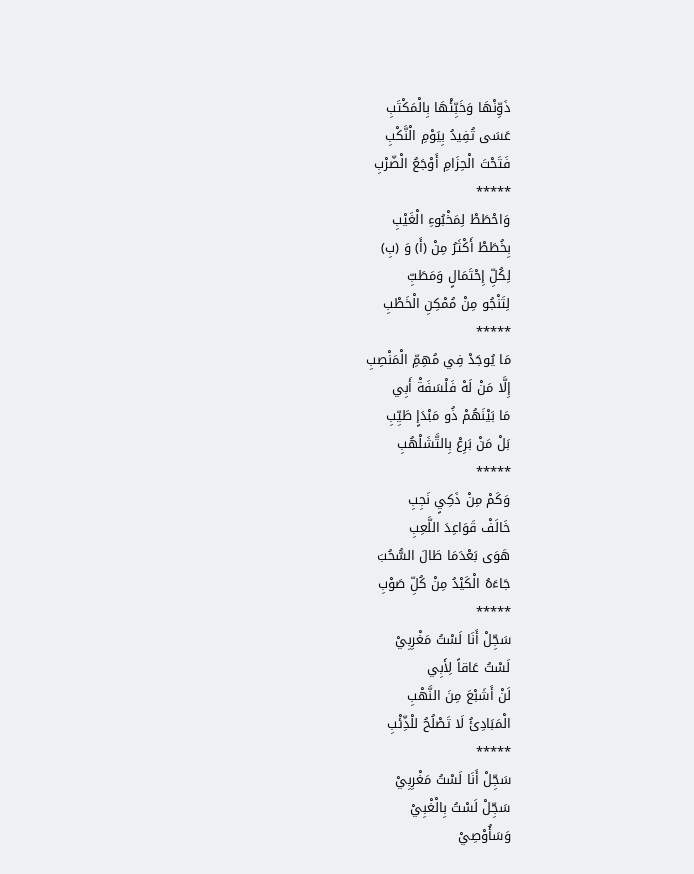ذَوِّنْهَا وَخَبِّئْهَا بِالْمَكْتَبِ
عَسَى تُفِيدُ بِيَوْمِ الْنَّكْبِ
فَتَحْتَ الْحِزَامِ أَوْجَعُ الْضّرْبِ
*****
وَاحْطَطْ لِمَخْبُوءِ الْغَيْبِ
بِخُطَطْ أَكْثَرُ مِنْ (أَ) وَ (بِ)
لِكُلِّ إِحْتَمَالٍ وَمَطَبِّ
لِتَنْجُو مِنْ مُمْكِنِ الْخَطْبِ
*****
مَا يُوجَدْ فِي مُهِمِّ الْمَنْصِبِ
إِلَّا مَنْ لَهْ فَلْسَفَةْ أَبِي
مَا بَيْنَهُمْ ذُو مَبْدَإٍ طَيِّبِ
بَلْ مَنْ بَرِعْ بِالتَّشَلْهُبِ
*****
وَكَمْ مِنْ ذَكِيٍ نَجِبِ
خَالَفْ قَوَاعِدَ اللَّعِبِ
هَوَى بَعْدَمَا طَالَ السُّحُبَ
جَاءَهُ الْكَيْدُ مِنْ كُلِّ صَوْبِ
*****
سَجِّلْ أَنَا لَسْتُ مَغْرِبِيْ
لَسْتُ عَاقاً لِأَبِي
لَنْ أَشَبْعَ مِنَ النَّهْبِ
الْمَبَادِئُ لَا تَصْلُحُ للْذِّئْبِ
*****
سَجِّلْ أَنَا لَسْتُ مَغْرِبِيْ
سَجِّلْ لَسْتُ بِالْغْبِيْ
وَسَأُوْصِيْ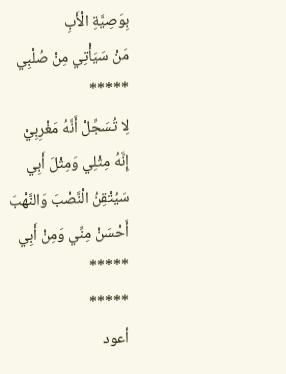بِوَصِيَّةِ الْأَبِ
مَنْ سَيَأْتِي مِنْ صُلْبِي
*****
لِا تُسَجِّلْ أَنَّهُ مَغْرِبِيْ
إِنَّهُ مِثْلِي وَمِثْلَ أَبِي
سَيُتْقِنُ الْنَّصْبَ وَالنَّهْبَ
أَحْسَنْ مِنِّي وَمِنْ أَبِي
*****
*****
أعود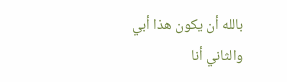بالله أن يكون هذا أبي والثاني أنا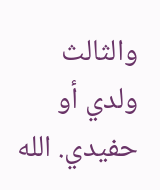والثالث ولدي أو حفيدي. الله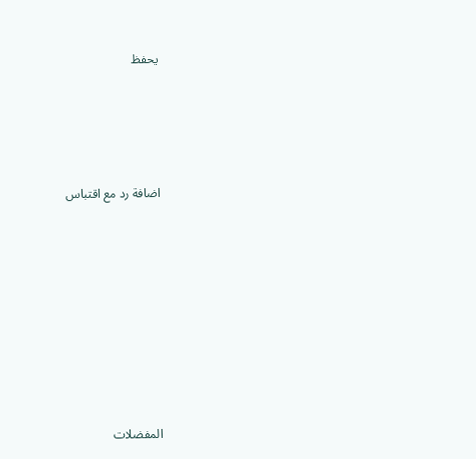يحفظ




اضافة رد مع اقتباس








المفضلات